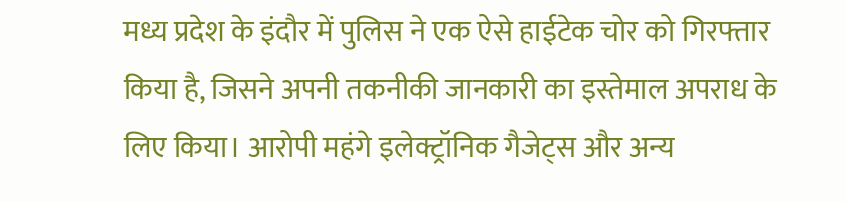मध्य प्रदेश के इंदौर में पुलिस ने एक ऐसे हाईटेक चोर को गिरफ्तार किया है, जिसने अपनी तकनीकी जानकारी का इस्तेमाल अपराध के लिए किया। आरोपी महंगे इलेक्ट्रॉनिक गैजेट्स और अन्य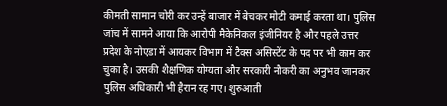कीमती सामान चोरी कर उन्हें बाजार में बेचकर मोटी कमाई करता था। पुलिस जांच में सामने आया कि आरोपी मैकेनिकल इंजीनियर है और पहले उत्तर प्रदेश के नोएडा में आयकर विभाग में टैक्स असिस्टेंट के पद पर भी काम कर चुका है। उसकी शैक्षणिक योग्यता और सरकारी नौकरी का अनुभव जानकर पुलिस अधिकारी भी हैरान रह गए। शुरुआती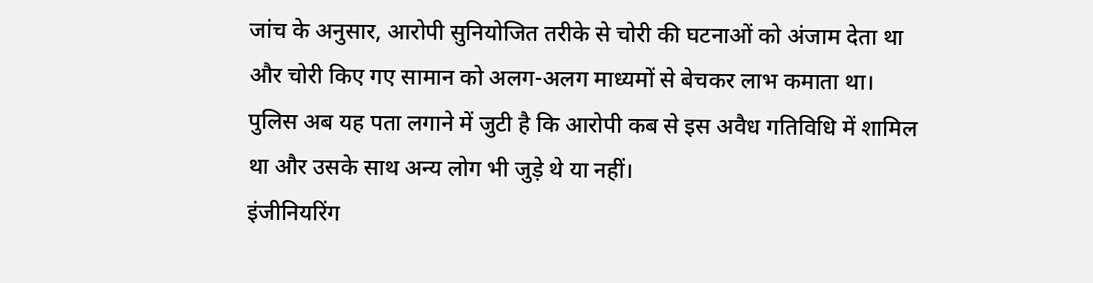जांच के अनुसार, आरोपी सुनियोजित तरीके से चोरी की घटनाओं को अंजाम देता था और चोरी किए गए सामान को अलग-अलग माध्यमों से बेचकर लाभ कमाता था। पुलिस अब यह पता लगाने में जुटी है कि आरोपी कब से इस अवैध गतिविधि में शामिल था और उसके साथ अन्य लोग भी जुड़े थे या नहीं।
इंजीनियरिंग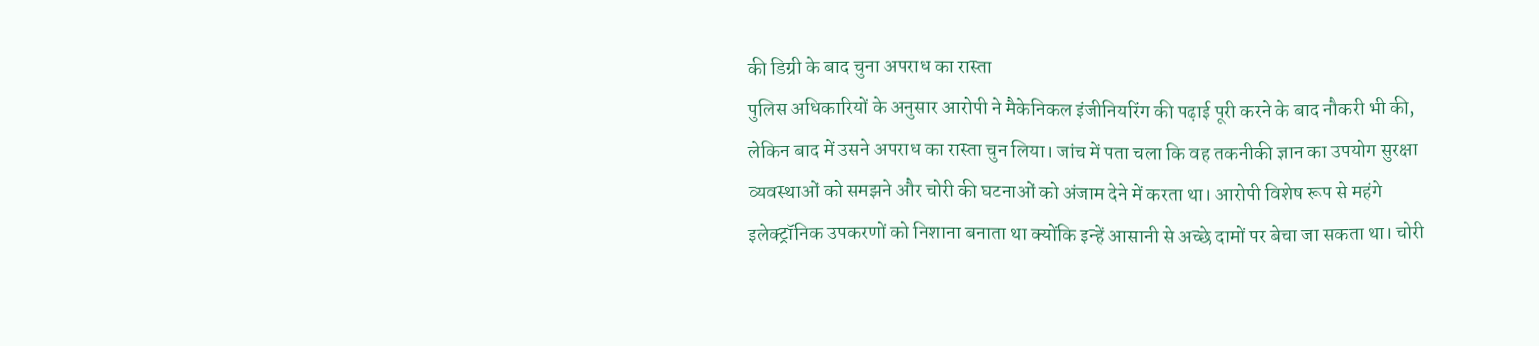की डिग्री के बाद चुना अपराध का रास्ता
पुलिस अधिकारियों के अनुसार आरोपी ने मैकेनिकल इंजीनियरिंग की पढ़ाई पूरी करने के बाद नौकरी भी की, लेकिन बाद में उसने अपराध का रास्ता चुन लिया। जांच में पता चला कि वह तकनीकी ज्ञान का उपयोग सुरक्षा व्यवस्थाओं को समझने और चोरी की घटनाओं को अंजाम देने में करता था। आरोपी विशेष रूप से महंगे इलेक्ट्रॉनिक उपकरणों को निशाना बनाता था क्योंकि इन्हें आसानी से अच्छे दामों पर बेचा जा सकता था। चोरी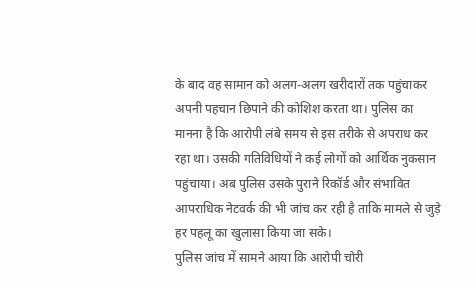के बाद वह सामान को अलग-अलग खरीदारों तक पहुंचाकर अपनी पहचान छिपाने की कोशिश करता था। पुलिस का मानना है कि आरोपी लंबे समय से इस तरीके से अपराध कर रहा था। उसकी गतिविधियों ने कई लोगों को आर्थिक नुकसान पहुंचाया। अब पुलिस उसके पुराने रिकॉर्ड और संभावित आपराधिक नेटवर्क की भी जांच कर रही है ताकि मामले से जुड़े हर पहलू का खुलासा किया जा सके।
पुलिस जांच में सामने आया कि आरोपी चोरी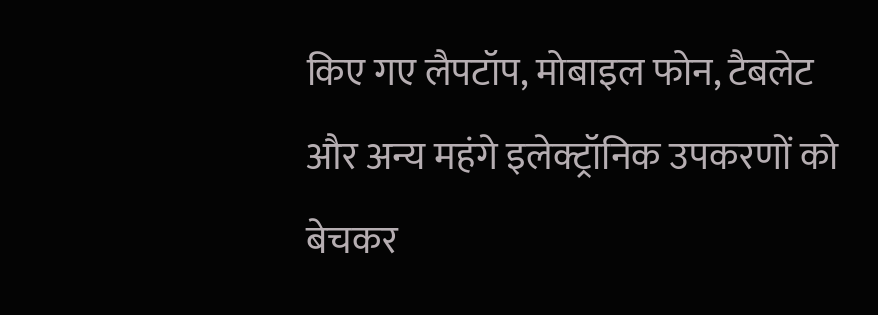किए गए लैपटॉप, मोबाइल फोन, टैबलेट और अन्य महंगे इलेक्ट्रॉनिक उपकरणों को बेचकर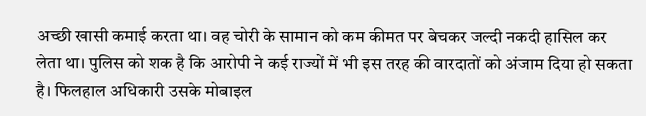अच्छी खासी कमाई करता था। वह चोरी के सामान को कम कीमत पर बेचकर जल्दी नकदी हासिल कर लेता था। पुलिस को शक है कि आरोपी ने कई राज्यों में भी इस तरह की वारदातों को अंजाम दिया हो सकता है। फिलहाल अधिकारी उसके मोबाइल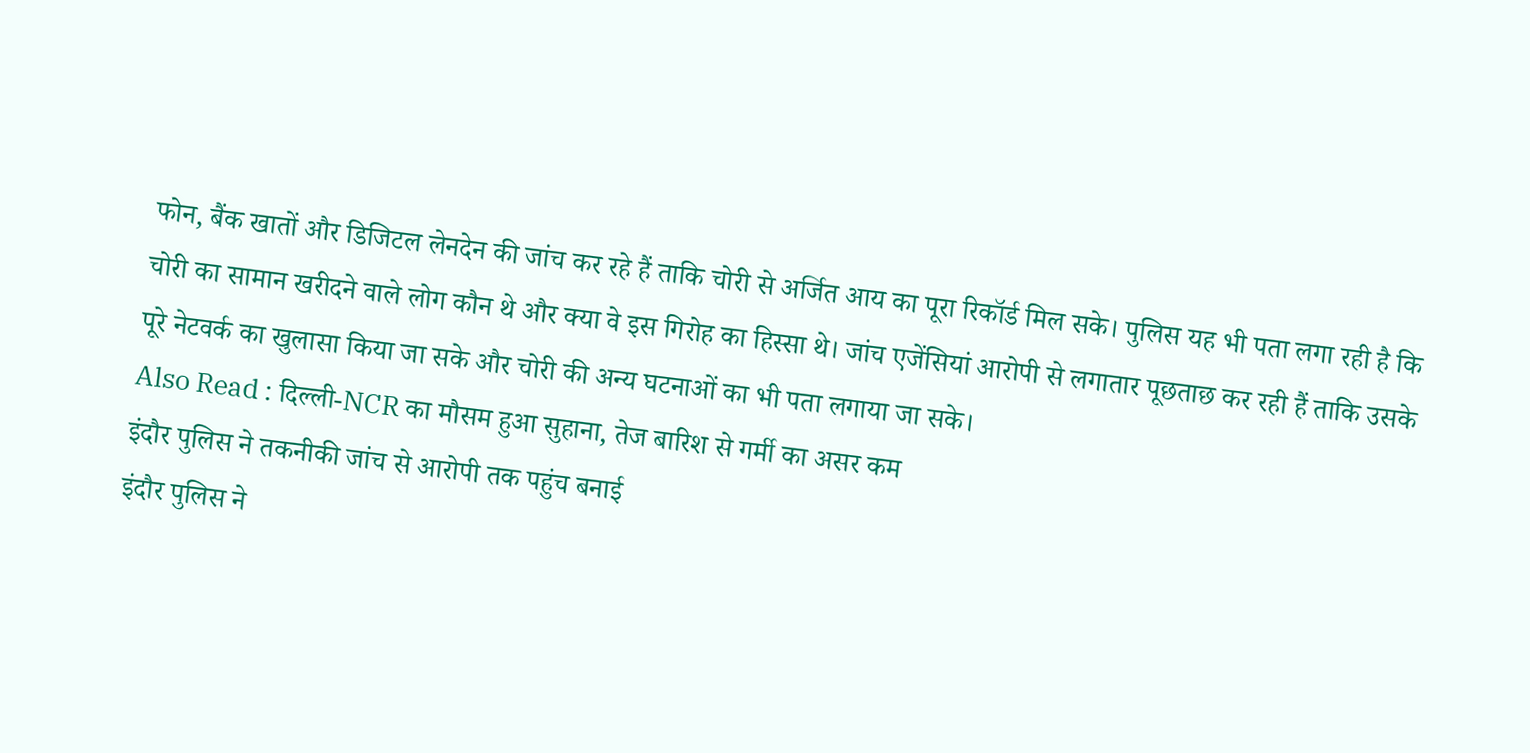फोन, बैंक खातों और डिजिटल लेनदेन की जांच कर रहे हैं ताकि चोरी से अर्जित आय का पूरा रिकॉर्ड मिल सके। पुलिस यह भी पता लगा रही है कि चोरी का सामान खरीदने वाले लोग कौन थे और क्या वे इस गिरोह का हिस्सा थे। जांच एजेंसियां आरोपी से लगातार पूछताछ कर रही हैं ताकि उसके पूरे नेटवर्क का खुलासा किया जा सके और चोरी की अन्य घटनाओं का भी पता लगाया जा सके।
Also Read : दिल्ली-NCR का मौसम हुआ सुहाना, तेज बारिश से गर्मी का असर कम
इंदौर पुलिस ने तकनीकी जांच से आरोपी तक पहुंच बनाई
इंदौर पुलिस ने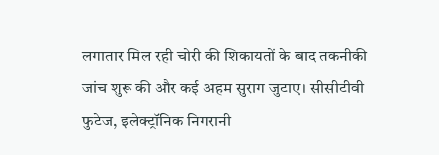लगातार मिल रही चोरी की शिकायतों के बाद तकनीकी जांच शुरू की और कई अहम सुराग जुटाए। सीसीटीवी फुटेज, इलेक्ट्रॉनिक निगरानी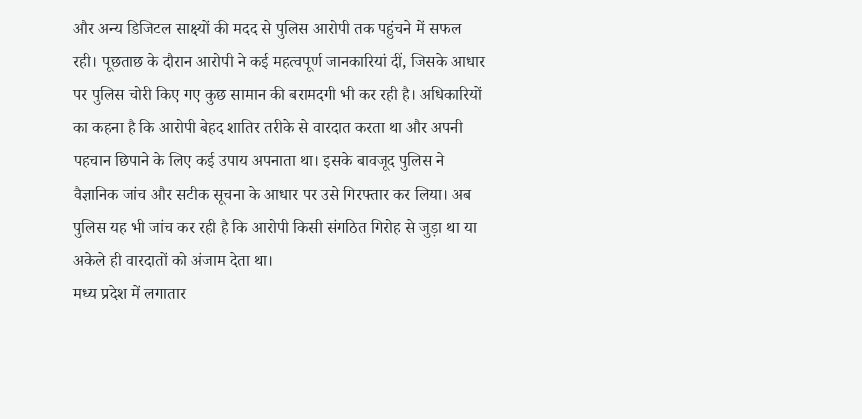और अन्य डिजिटल साक्ष्यों की मदद से पुलिस आरोपी तक पहुंचने में सफल रही। पूछताछ के दौरान आरोपी ने कई महत्वपूर्ण जानकारियां दीं, जिसके आधार पर पुलिस चोरी किए गए कुछ सामान की बरामदगी भी कर रही है। अधिकारियों का कहना है कि आरोपी बेहद शातिर तरीके से वारदात करता था और अपनी पहचान छिपाने के लिए कई उपाय अपनाता था। इसके बावजूद पुलिस ने वैज्ञानिक जांच और सटीक सूचना के आधार पर उसे गिरफ्तार कर लिया। अब पुलिस यह भी जांच कर रही है कि आरोपी किसी संगठित गिरोह से जुड़ा था या अकेले ही वारदातों को अंजाम देता था।
मध्य प्रदेश में लगातार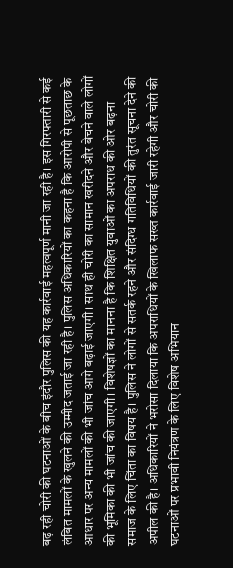बढ़ रही चोरी की घटनाओं के बीच इंदौर पुलिस की यह कार्रवाई महत्वपूर्ण मानी जा रही है। इस गिरफ्तारी से कई लंबित मामलों के खुलने की उम्मीद जताई जा रही है। पुलिस अधिकारियों का कहना है कि आरोपी से पूछताछ के आधार पर अन्य मामलों की भी जांच आगे बढ़ाई जाएगी। साथ ही चोरी का सामान खरीदने और बेचने वाले लोगों की भूमिका की भी जांच की जाएगी। विशेषज्ञों का मानना है कि शिक्षित युवाओं का अपराध की ओर बढ़ना समाज के लिए चिंता का विषय है। पुलिस ने लोगों से सतर्क रहने और संदिग्ध गतिविधियों की तुरंत सूचना देने की अपील की है। अधिकारियों ने भरोसा दिलाया कि अपराधियों के खिलाफ सख्त कार्रवाई जारी रहेगी और चोरी की घटनाओं पर प्रभावी नियंत्रण के लिए विशेष अभियान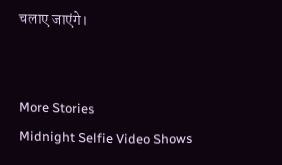चलाए जाएंगे।


More Stories
Midnight Selfie Video Shows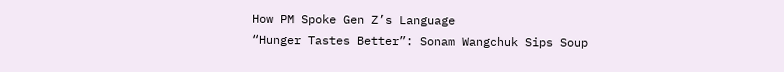How PM Spoke Gen Z’s Language
“Hunger Tastes Better”: Sonam Wangchuk Sips Soup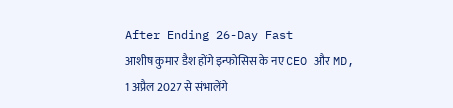After Ending 26-Day Fast
आशीष कुमार डैश होंगे इन्फोसिस के नए CEO और MD, 1 अप्रैल 2027 से संभालेंगे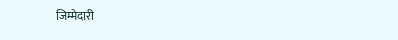जिम्मेदारी